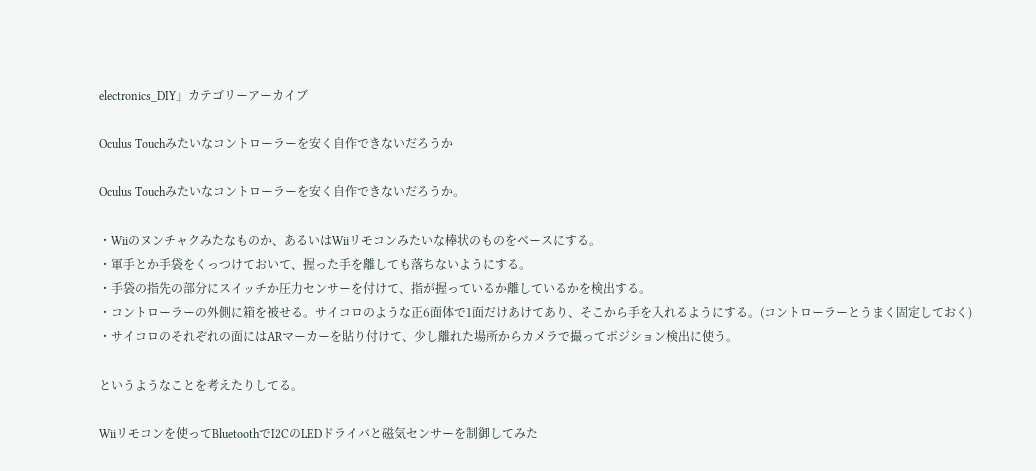electronics_DIY」カテゴリーアーカイブ

Oculus Touchみたいなコントローラーを安く自作できないだろうか

Oculus Touchみたいなコントローラーを安く自作できないだろうか。

・Wiiのヌンチャクみたなものか、あるいはWiiリモコンみたいな棒状のものをベースにする。
・軍手とか手袋をくっつけておいて、握った手を離しても落ちないようにする。
・手袋の指先の部分にスイッチか圧力センサーを付けて、指が握っているか離しているかを検出する。
・コントローラーの外側に箱を被せる。サイコロのような正6面体で1面だけあけてあり、そこから手を入れるようにする。(コントローラーとうまく固定しておく)
・サイコロのそれぞれの面にはARマーカーを貼り付けて、少し離れた場所からカメラで撮ってポジション検出に使う。

というようなことを考えたりしてる。

Wiiリモコンを使ってBluetoothでI2CのLEDドライバと磁気センサーを制御してみた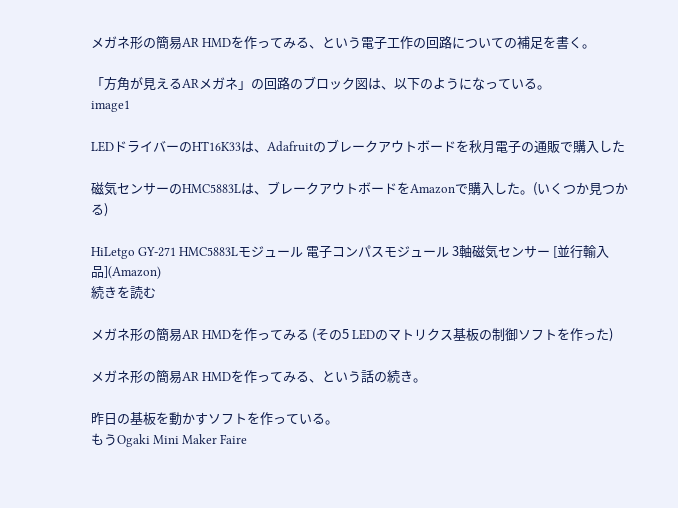メガネ形の簡易AR HMDを作ってみる、という電子工作の回路についての補足を書く。

「方角が見えるARメガネ」の回路のブロック図は、以下のようになっている。
image1

LEDドライバーのHT16K33は、Adafruitのブレークアウトボードを秋月電子の通販で購入した

磁気センサーのHMC5883Lは、ブレークアウトボードをAmazonで購入した。(いくつか見つかる)

HiLetgo GY-271 HMC5883Lモジュール 電子コンパスモジュール 3軸磁気センサー [並行輸入品](Amazon)
続きを読む

メガネ形の簡易AR HMDを作ってみる (その5 LEDのマトリクス基板の制御ソフトを作った)

メガネ形の簡易AR HMDを作ってみる、という話の続き。

昨日の基板を動かすソフトを作っている。
もうOgaki Mini Maker Faire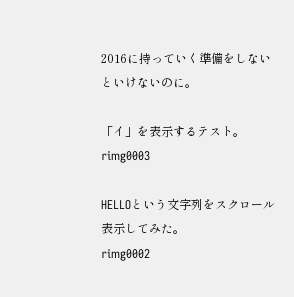2016に持っていく準備をしないといけないのに。

「イ」を表示するテスト。
rimg0003

HELLOという文字列をスクロール表示してみた。
rimg0002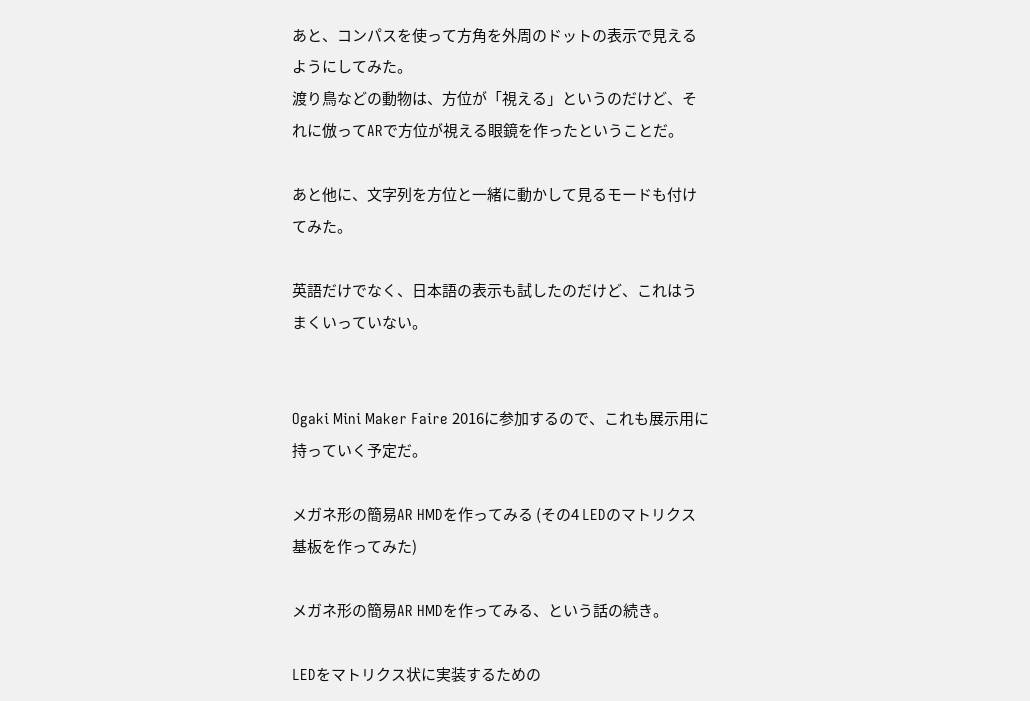あと、コンパスを使って方角を外周のドットの表示で見えるようにしてみた。
渡り鳥などの動物は、方位が「視える」というのだけど、それに倣ってARで方位が視える眼鏡を作ったということだ。

あと他に、文字列を方位と一緒に動かして見るモードも付けてみた。

英語だけでなく、日本語の表示も試したのだけど、これはうまくいっていない。


Ogaki Mini Maker Faire 2016に参加するので、これも展示用に持っていく予定だ。

メガネ形の簡易AR HMDを作ってみる (その4 LEDのマトリクス基板を作ってみた)

メガネ形の簡易AR HMDを作ってみる、という話の続き。

LEDをマトリクス状に実装するための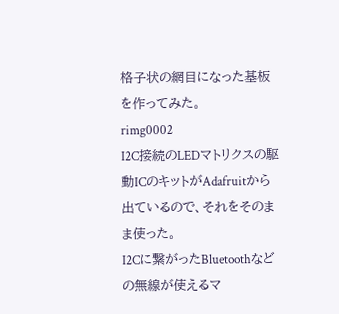格子状の網目になった基板を作ってみた。
rimg0002
I2C接続のLEDマトリクスの駆動ICのキットがAdafruitから出ているので、それをそのまま使った。
I2Cに繋がったBluetoothなどの無線が使えるマ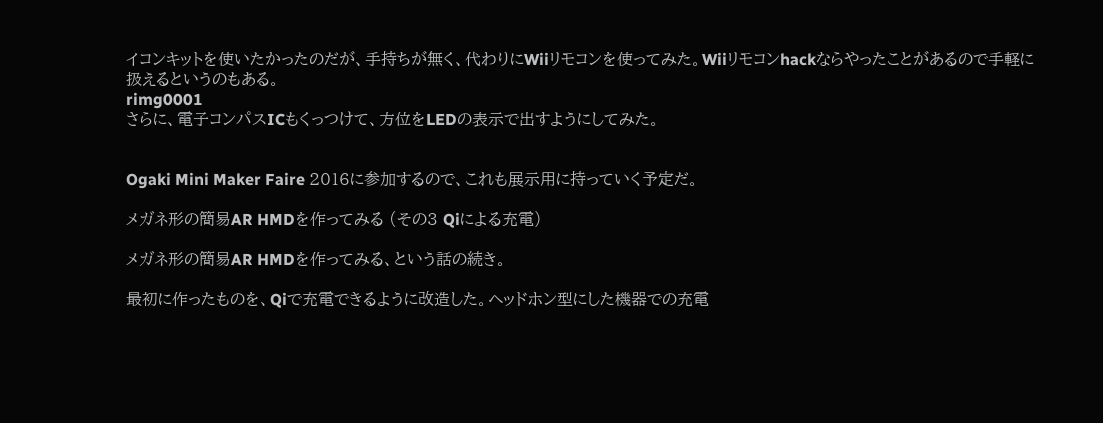イコンキットを使いたかったのだが、手持ちが無く、代わりにWiiリモコンを使ってみた。Wiiリモコンhackならやったことがあるので手軽に扱えるというのもある。
rimg0001
さらに、電子コンパスICもくっつけて、方位をLEDの表示で出すようにしてみた。


Ogaki Mini Maker Faire 2016に参加するので、これも展示用に持っていく予定だ。

メガネ形の簡易AR HMDを作ってみる (その3 Qiによる充電)

メガネ形の簡易AR HMDを作ってみる、という話の続き。

最初に作ったものを、Qiで充電できるように改造した。ヘッドホン型にした機器での充電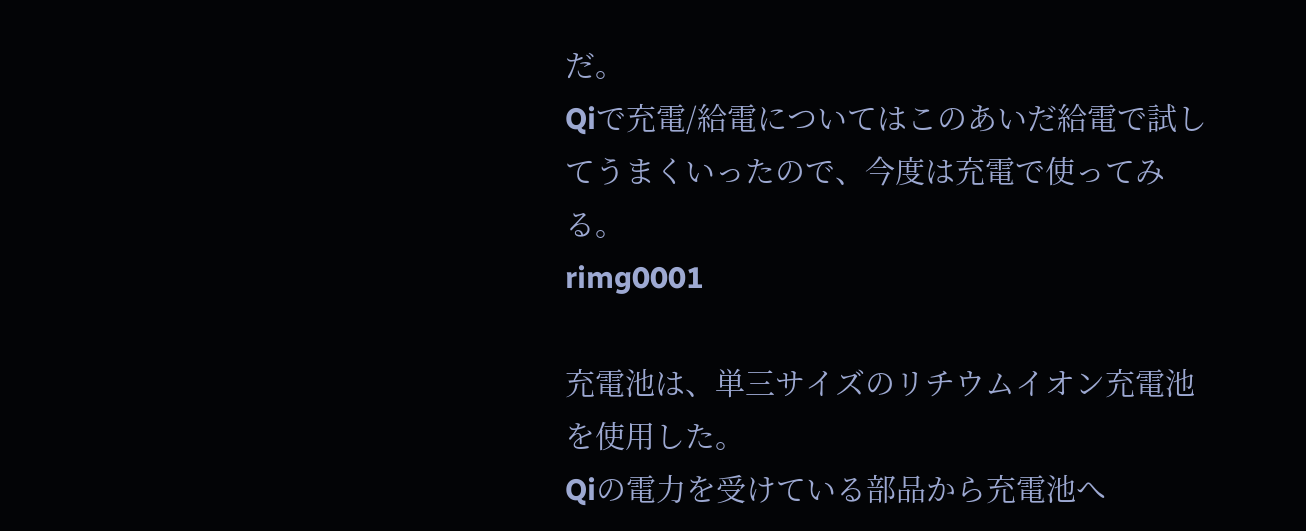だ。
Qiで充電/給電についてはこのあいだ給電で試してうまくいったので、今度は充電で使ってみる。
rimg0001

充電池は、単三サイズのリチウムイオン充電池を使用した。
Qiの電力を受けている部品から充電池へ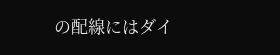の配線にはダイ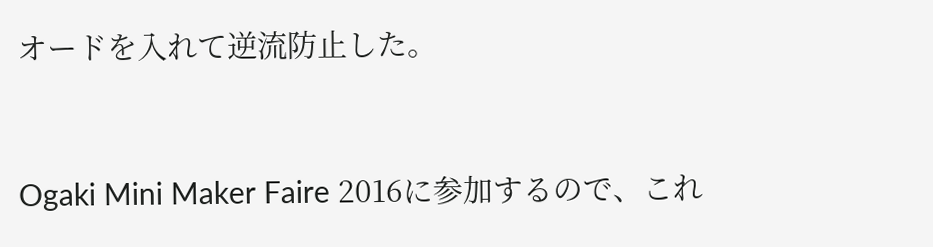オードを入れて逆流防止した。


Ogaki Mini Maker Faire 2016に参加するので、これ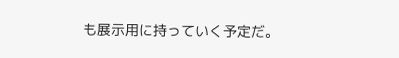も展示用に持っていく予定だ。